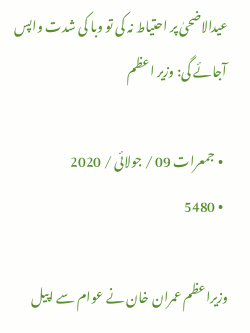عیدالاضحیٰ پر احتیاط نہ کی تو وبا کی شدت واپس آجائے گی: وزیر اعظم

  • جمعرات 09 / جولائی / 2020
  • 5480

وزیراعظم عمران خان نے عوام سے اپیل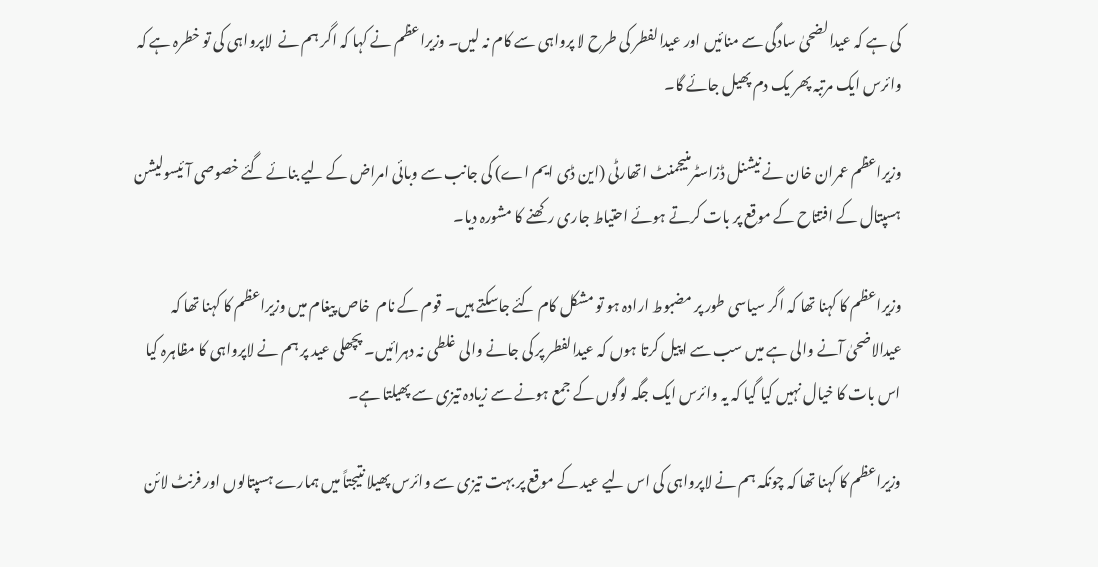کی ہے کہ عیدالضحیٰ سادگی سے منائیں اور عیدالفطر کی طرح لا پرواہی سے کام نہ لیں۔ وزیراعظم نے کہا کہ اگر ہم نے  لاپرواہی کی تو خطرہ ہے کہ وائرس ایک مرتبہ پھر یک دم پھیل جائے گا۔

وزیراعظم عمران خان نے نیشنل ڈزاسٹرمنیجمنٹ اتھارٹی (این ڈی ایم اے) کی جانب سے وبائی امراض کے لیے بنائے گئے خصوصی آئیسولیشن ہسپتال کے افتتاح کے موقع پر بات کرتے ہوئے احتیاط جاری رکھنے کا مشورہ دیا۔

وزیراعظم کا کہنا تھا کہ اگر سیاسی طور پر مضبوط ارادہ ہو تو مشکل کام کئے جاسکتے ہیں۔ قوم کے نام  خاص پیغام میں وزیراعظم کا کہنا تھا کہ عیدالاضحیٰ آنے والی ہے میں سب سے اپیل کرتا ہوں کہ عیدالفطر پر کی جانے والی غلطی نہ دہرائیں۔ پچھلی عید پر ہم نے لاپرواہی کا مظاہرہ کیا اس بات کا خیال نہیں کیا گیا کہ یہ وائرس ایک جگہ لوگوں کے جمع ہونے سے زیادہ تیزی سے پھیلتا ہے۔

وزیراعظم کا کہنا تھا کہ چونکہ ہم نے لاپرواہی کی اس لیے عید کے موقع پر بہت تیزی سے وائرس پھیلا نتیجتاً میں ہمارے ہسپتالوں اور فرنٹ لائن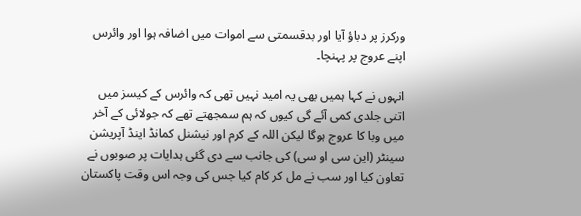ورکرز پر دباؤ آیا اور بدقسمتی سے اموات میں اضافہ ہوا اور وائرس اپنے عروج پر پہنچا۔

انہوں نے کہا ہمیں بھی یہ امید نہیں تھی کہ وائرس کے کیسز میں اتنی جلدی کمی آئے گی کیوں کہ ہم سمجھتے تھے کہ جولائی کے آخر میں وبا کا عروج ہوگا لیکن اللہ کے کرم اور نیشنل کمانڈ اینڈ آپریشن سینٹر (این سی او سی) کی جانب سے دی گئی ہدایات پر صوبوں نے تعاون کیا اور سب نے مل کر کام کیا جس کی وجہ اس وقت پاکستان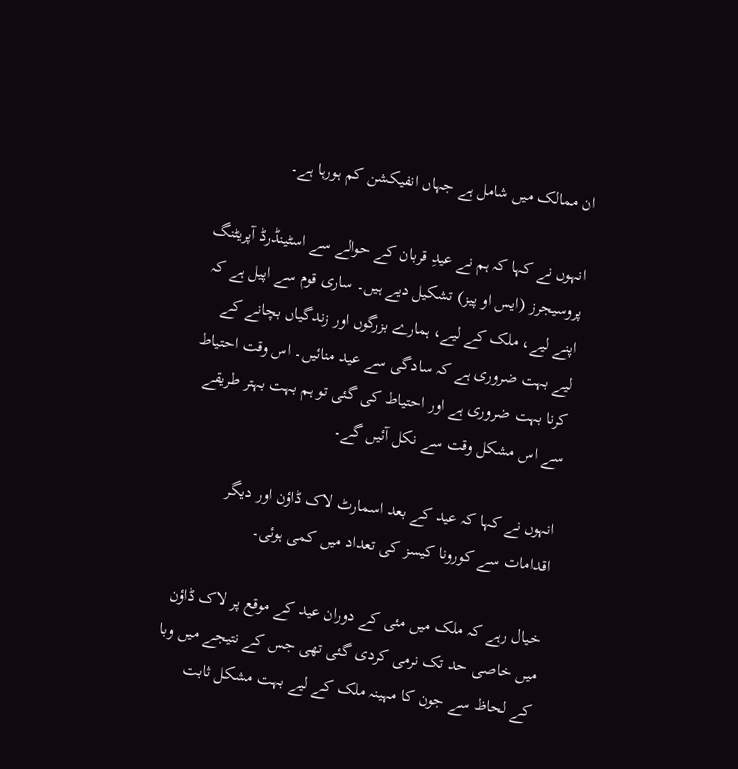ان ممالک میں شامل ہے جہاں انفیکشن کم ہورہا ہے۔

انہوں نے کہا کہ ہم نے عیدِ قربان کے حوالے سے اسٹینڈرڈ آپریٹنگ پروسیجرز (ایس او پیز) تشکیل دیے ہیں۔ ساری قوم سے اپیل ہے کہ اپنے لیے، ملک کے لیے، ہمارے بزرگوں اور زندگیاں بچانے کے لیے بہت ضروری ہے کہ سادگی سے عید منائیں۔ اس وقت احتیاط کرنا بہت ضروری ہے اور احتیاط کی گئی تو ہم بہت بہتر طریقے سے اس مشکل وقت سے نکل آئیں گے۔

انہوں نے کہا کہ عید کے بعد اسمارٹ لاک ڈاؤن اور دیگر اقدامات سے کورونا کیسز کی تعداد میں کمی ہوئی۔

خیال رہے کہ ملک میں مئی کے دوران عید کے موقع پر لاک ڈاؤن میں خاصی حد تک نرمی کردی گئی تھی جس کے نتیجے میں وبا کے لحاظ سے جون کا مہینہ ملک کے لیے بہت مشکل ثابت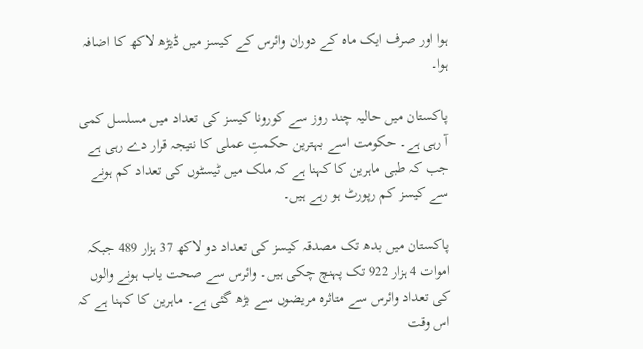ہوا اور صرف ایک ماہ کے دوران وائرس کے کیسز میں ڈیڑھ لاکھ کا اضافہ ہوا۔

پاکستان میں حالیہ چند روز سے کورونا کیسز کی تعداد میں مسلسل کمی آ رہی ہے۔ حکومت اسے بہترین حکمتِ عملی کا نتیجہ قرار دے رہی ہے جب کہ طبی ماہرین کا کہنا ہے کہ ملک میں ٹیسٹوں کی تعداد کم ہونے سے کیسز کم رپورٹ ہو رہے ہیں۔

پاکستان میں بدھ تک مصدقہ کیسز کی تعداد دو لاکھ 37 ہزار 489 جبکہ اموات 4 ہزار 922 تک پہنچ چکی ہیں۔ وائرس سے صحت یاب ہونے والوں کی تعداد وائرس سے متاثرہ مریضوں سے بڑھ گئی ہے۔ ماہرین کا کہنا ہے کہ اس وقت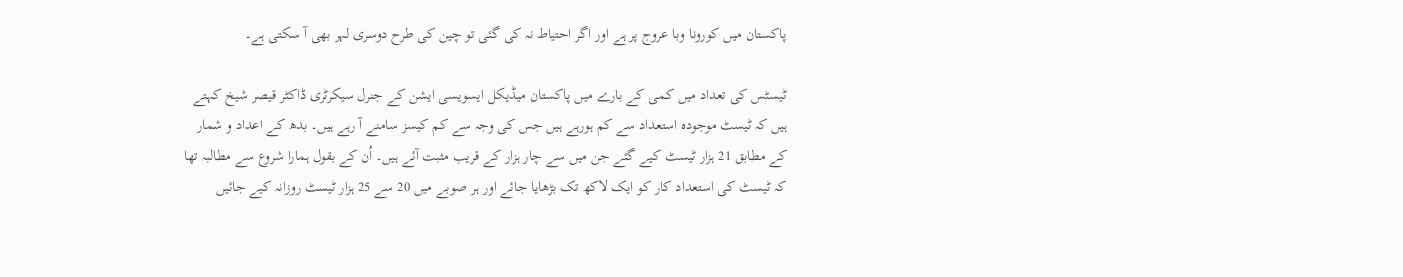پاکستان میں کورونا وبا عروج پر ہے اور اگر احتیاط نہ کی گئی تو چین کی طرح دوسری لہر بھی آ سکتی ہے۔

ٹیسٹس کی تعداد میں کمی کے بارے میں پاکستان میڈیکل ایسویسی ایشن کے جنرل سیکرٹری ڈاکٹر قیصر شیخ کہتے ہیں کہ ٹیسٹ موجودہ استعداد سے کم ہورہے ہیں جس کی وجہ سے کم کیسز سامنے آ رہے ہیں۔ بدھ کے اعداد و شمار کے مطابق 21 ہزار ٹیسٹ کیے گئے جن میں سے چار ہزار کے قریب مثبت آئے ہیں۔ اُن کے بقول ہمارا شروع سے مطالبہ تھا کہ ٹیسٹ کی استعداد کار کو ایک لاکھ تک بڑھایا جائے اور ہر صوبے میں 20 سے 25 ہزار ٹیسٹ روزانہ کیے جائیں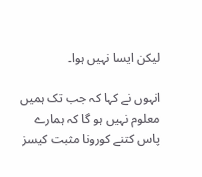لیکن ایسا نہیں ہوا۔

انہوں نے کہا کہ جب تک ہمیں معلوم نہیں ہو گا کہ ہمارے پاس کتنے کورونا مثبت کیسز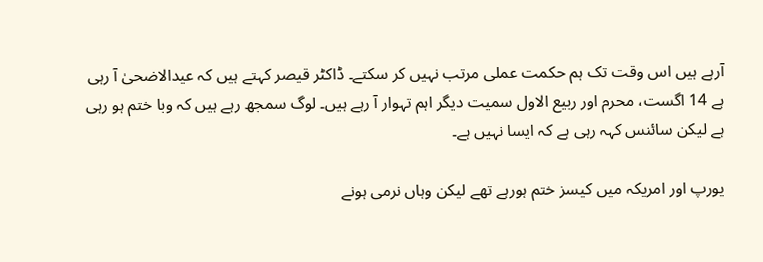آرہے ہیں اس وقت تک ہم حکمت عملی مرتب نہیں کر سکتے۔ ڈاکٹر قیصر کہتے ہیں کہ عیدالاضحیٰ آ رہی ہے 14 اگست، محرم اور ربیع الاول سمیت دیگر اہم تہوار آ رہے ہیں۔ لوگ سمجھ رہے ہیں کہ وبا ختم ہو رہی ہے لیکن سائنس کہہ رہی ہے کہ ایسا نہیں ہے۔

یورپ اور امریکہ میں کیسز ختم ہورہے تھے لیکن وہاں نرمی ہونے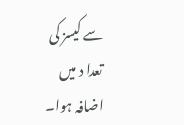سے کیسز کی تعدا د میں اضافہ ہوا۔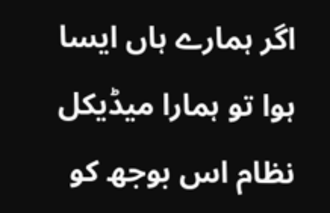اگر ہمارے ہاں ایسا ہوا تو ہمارا میڈیکل نظام اس بوجھ کو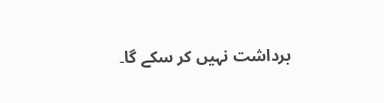برداشت نہیں کر سکے گا۔